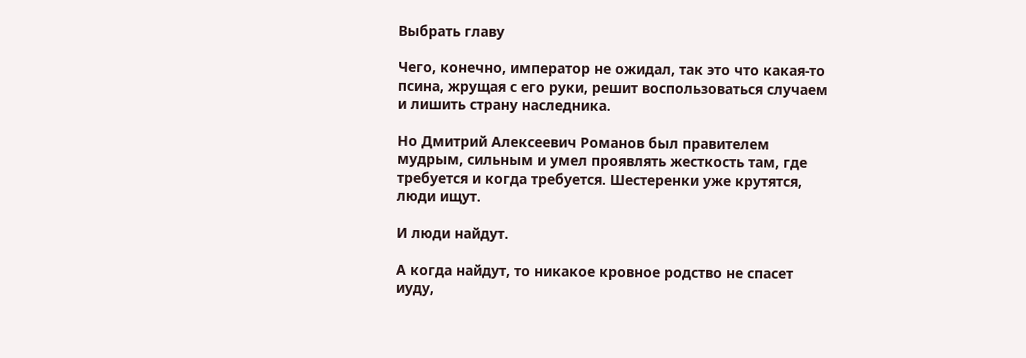Выбрать главу

Чего, конечно, император не ожидал, так это что какая-то псина, жрущая с его руки, решит воспользоваться случаем и лишить страну наследника.

Но Дмитрий Алексеевич Романов был правителем мудрым, сильным и умел проявлять жесткость там, где требуется и когда требуется. Шестеренки уже крутятся, люди ищут.

И люди найдут.

А когда найдут, то никакое кровное родство не спасет иуду,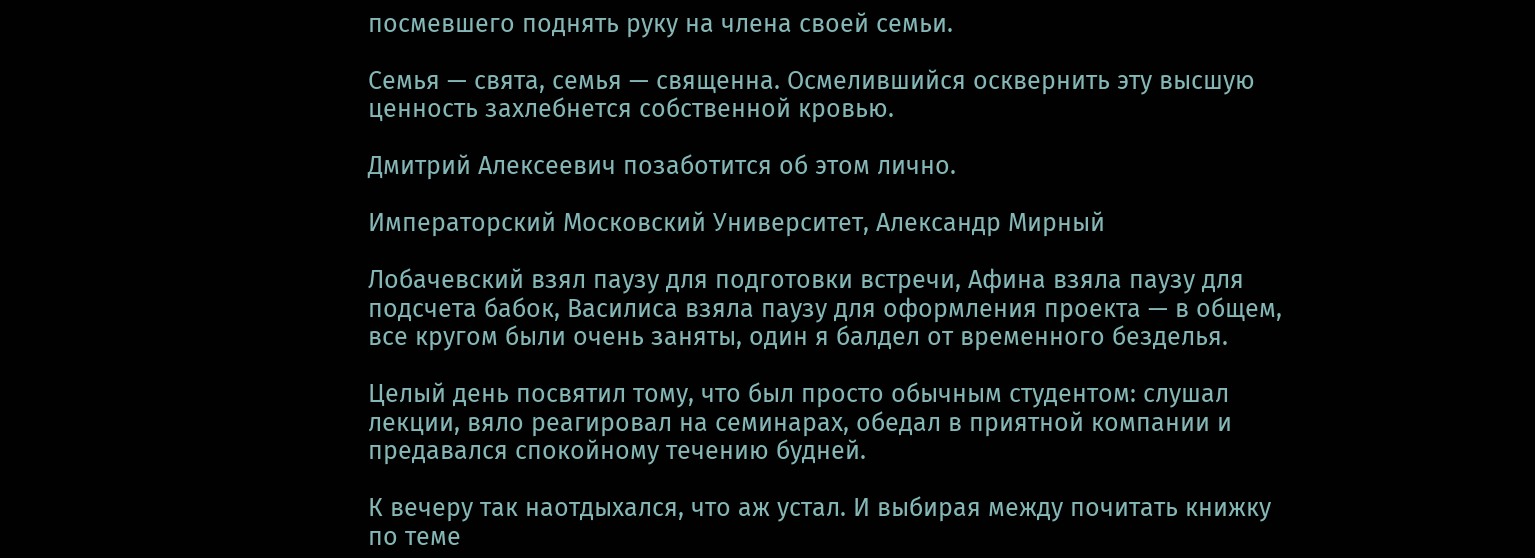посмевшего поднять руку на члена своей семьи.

Семья — свята, семья — священна. Осмелившийся осквернить эту высшую ценность захлебнется собственной кровью.

Дмитрий Алексеевич позаботится об этом лично.

Императорский Московский Университет, Александр Мирный

Лобачевский взял паузу для подготовки встречи, Афина взяла паузу для подсчета бабок, Василиса взяла паузу для оформления проекта — в общем, все кругом были очень заняты, один я балдел от временного безделья.

Целый день посвятил тому, что был просто обычным студентом: слушал лекции, вяло реагировал на семинарах, обедал в приятной компании и предавался спокойному течению будней.

К вечеру так наотдыхался, что аж устал. И выбирая между почитать книжку по теме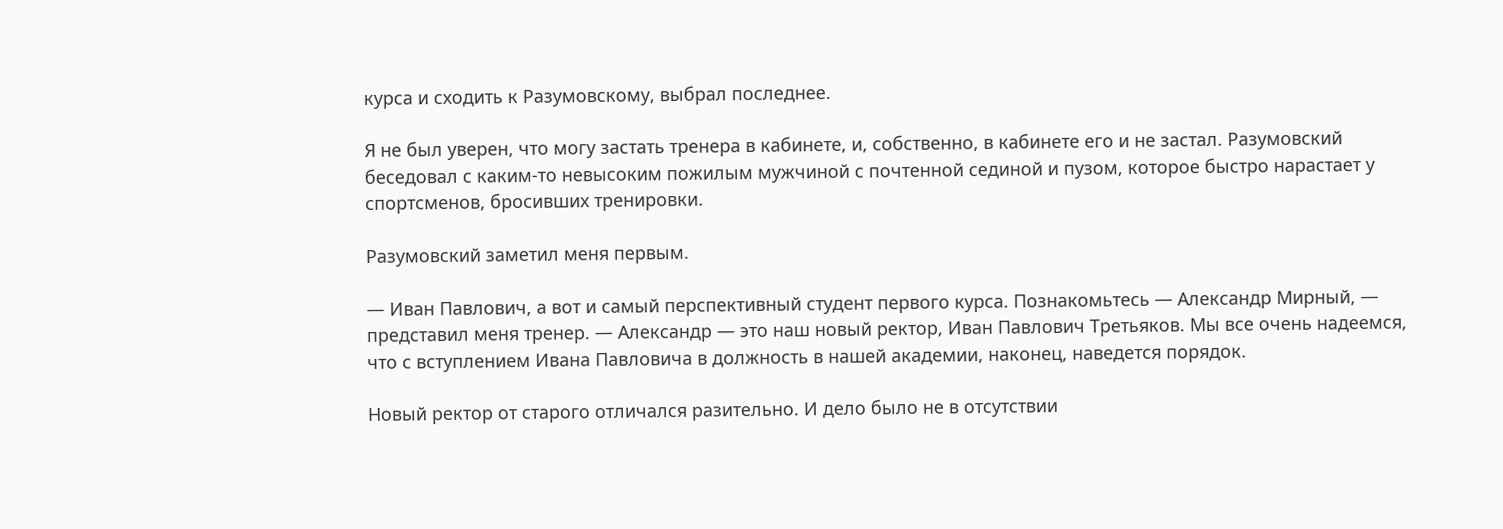курса и сходить к Разумовскому, выбрал последнее.

Я не был уверен, что могу застать тренера в кабинете, и, собственно, в кабинете его и не застал. Разумовский беседовал с каким-то невысоким пожилым мужчиной с почтенной сединой и пузом, которое быстро нарастает у спортсменов, бросивших тренировки.

Разумовский заметил меня первым.

— Иван Павлович, а вот и самый перспективный студент первого курса. Познакомьтесь — Александр Мирный, — представил меня тренер. — Александр — это наш новый ректор, Иван Павлович Третьяков. Мы все очень надеемся, что с вступлением Ивана Павловича в должность в нашей академии, наконец, наведется порядок.

Новый ректор от старого отличался разительно. И дело было не в отсутствии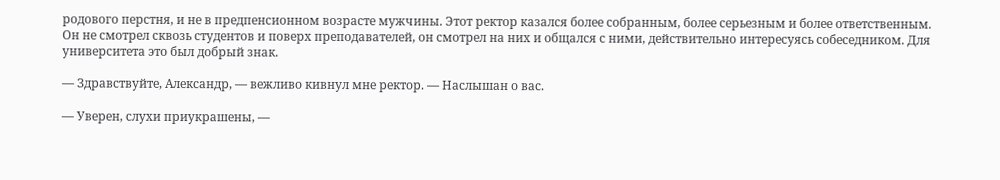родового перстня, и не в предпенсионном возрасте мужчины. Этот ректор казался более собранным, более серьезным и более ответственным. Он не смотрел сквозь студентов и поверх преподавателей, он смотрел на них и общался с ними, действительно интересуясь собеседником. Для университета это был добрый знак.

— Здравствуйте, Александр, — вежливо кивнул мне ректор. — Наслышан о вас.

— Уверен, слухи приукрашены, —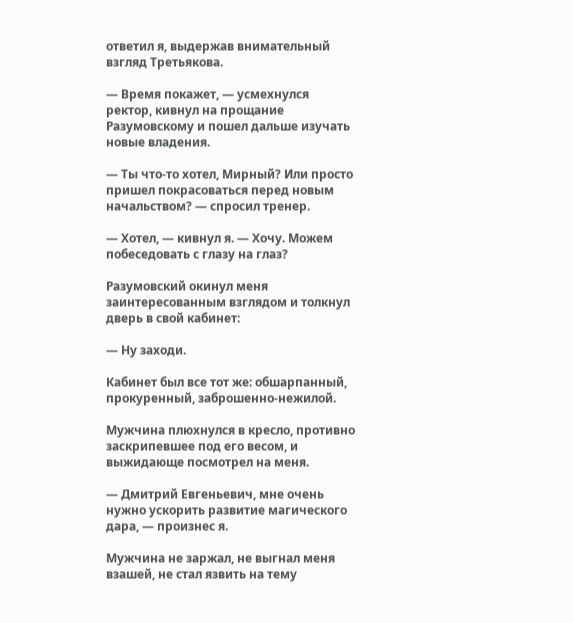ответил я, выдержав внимательный взгляд Третьякова.

— Время покажет, — усмехнулся ректор, кивнул на прощание Разумовскому и пошел дальше изучать новые владения.

— Ты что-то хотел, Мирный? Или просто пришел покрасоваться перед новым начальством? — спросил тренер.

— Хотел, — кивнул я. — Хочу. Можем побеседовать с глазу на глаз?

Разумовский окинул меня заинтересованным взглядом и толкнул дверь в свой кабинет:

— Ну заходи.

Кабинет был все тот же: обшарпанный, прокуренный, заброшенно-нежилой.

Мужчина плюхнулся в кресло, противно заскрипевшее под его весом, и выжидающе посмотрел на меня.

— Дмитрий Евгеньевич, мне очень нужно ускорить развитие магического дара, — произнес я.

Мужчина не заржал, не выгнал меня взашей, не стал язвить на тему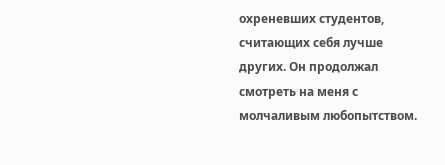охреневших студентов, считающих себя лучше других. Он продолжал смотреть на меня с молчаливым любопытством.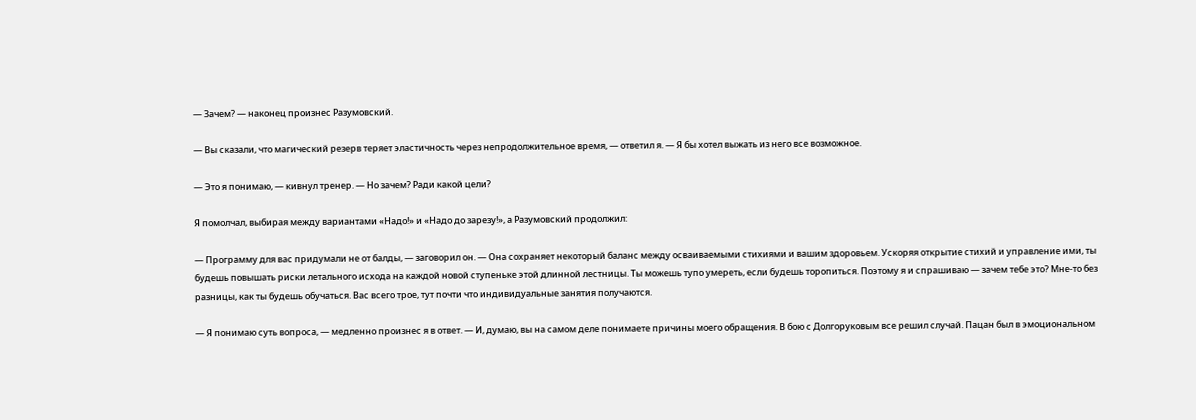— Зачем? — наконец произнес Разумовский.

— Вы сказали, что магический резерв теряет эластичность через непродолжительное время, — ответил я. — Я бы хотел выжать из него все возможное.

— Это я понимаю, — кивнул тренер. — Но зачем? Ради какой цели?

Я помолчал, выбирая между вариантами «Надо!» и «Надо до зарезу!», а Разумовский продолжил:

— Программу для вас придумали не от балды, — заговорил он. — Она сохраняет некоторый баланс между осваиваемыми стихиями и вашим здоровьем. Ускоряя открытие стихий и управление ими, ты будешь повышать риски летального исхода на каждой новой ступеньке этой длинной лестницы. Ты можешь тупо умереть, если будешь торопиться. Поэтому я и спрашиваю — зачем тебе это? Мне-то без разницы, как ты будешь обучаться. Вас всего трое, тут почти что индивидуальные занятия получаются.

— Я понимаю суть вопроса, — медленно произнес я в ответ. — И, думаю, вы на самом деле понимаете причины моего обращения. В бою с Долгоруковым все решил случай. Пацан был в эмоциональном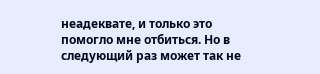неадеквате, и только это помогло мне отбиться. Но в следующий раз может так не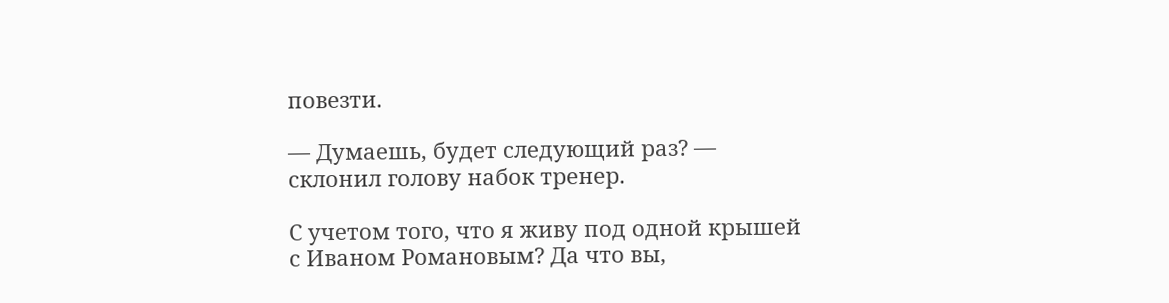повезти.

— Думаешь, будет следующий раз? — склонил голову набок тренер.

С учетом того, что я живу под одной крышей с Иваном Романовым? Да что вы,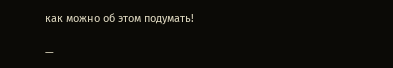как можно об этом подумать!

—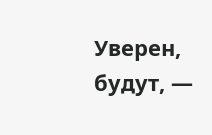Уверен, будут, —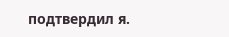подтвердил я.